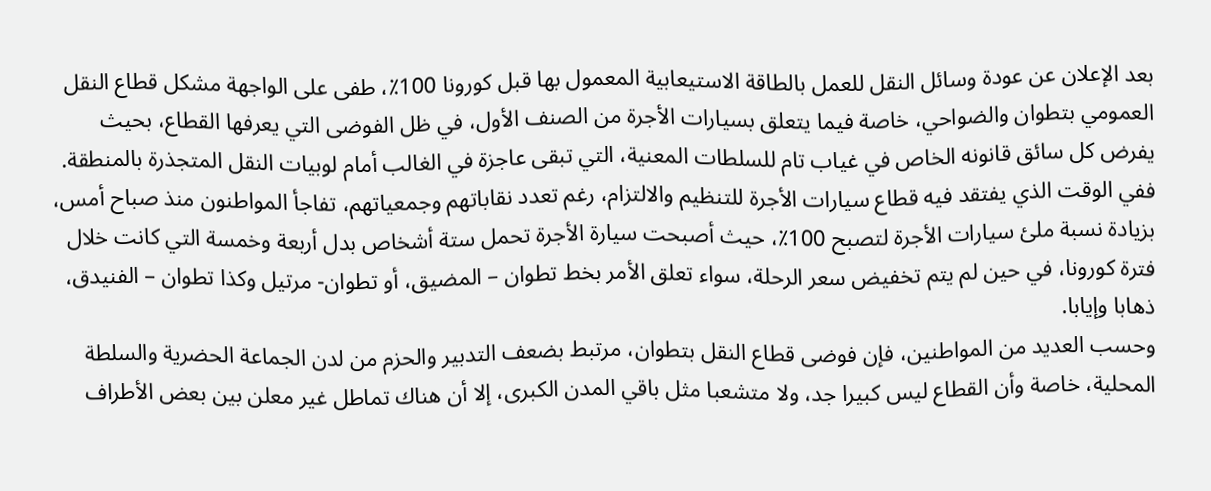بعد الإعلان عن عودة وسائل النقل للعمل بالطاقة الاستيعابية المعمول بها قبل كورونا 100٪، طفى على الواجهة مشكل قطاع النقل العمومي بتطوان والضواحي، خاصة فيما يتعلق بسيارات الأجرة من الصنف الأول، في ظل الفوضى التي يعرفها القطاع، بحيث يفرض كل سائق قانونه الخاص في غياب تام للسلطات المعنية، التي تبقى عاجزة في الغالب أمام لوبيات النقل المتجذرة بالمنطقة.
ففي الوقت الذي يفتقد فيه قطاع سيارات الأجرة للتنظيم والالتزام، رغم تعدد نقاباتهم وجمعياتهم، تفاجأ المواطنون منذ صباح أمس، بزيادة نسبة ملئ سيارات الأجرة لتصبح 100٪، حيث أصبحت سيارة الأجرة تحمل ستة أشخاص بدل أربعة وخمسة التي كانت خلال فترة كورونا، في حين لم يتم تخفيض سعر الرحلة، سواء تعلق الأمر بخط تطوان – المضيق، أو تطوان- مرتيل وكذا تطوان – الفنيدق، ذهابا وإيابا.
وحسب العديد من المواطنين، فإن فوضى قطاع النقل بتطوان، مرتبط بضعف التدبير والحزم من لدن الجماعة الحضرية والسلطة المحلية، خاصة وأن القطاع ليس كبيرا جد، ولا متشعبا مثل باقي المدن الكبرى، إلا أن هناك تماطل غير معلن بين بعض الأطراف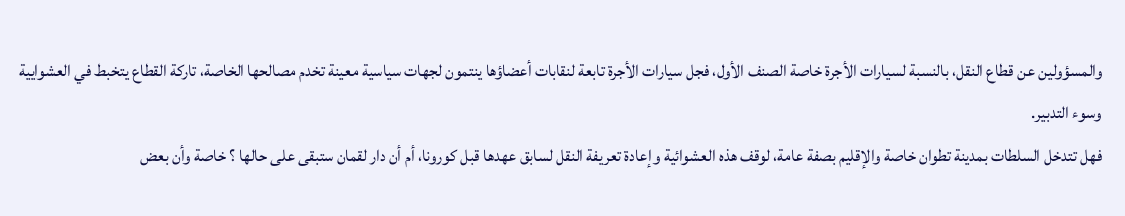والمسؤولين عن قطاع النقل، بالنسبة لسيارات الأجرة خاصة الصنف الأول، فجل سيارات الأجرة تابعة لنقابات أعضاؤها ينتمون لجهات سياسية معينة تخدم مصالحها الخاصة، تاركة القطاع يتخبط في العشوايية وسوء التدبير.
فهل تتدخل السلطات بمدينة تطوان خاصة والإقليم بصفة عامة، لوقف هذه العشوائية وإعادة تعريفة النقل لسابق عهدها قبل كورونا، أم أن دار لقمان ستبقى على حالها ؟ خاصة وأن بعض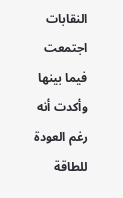النقابات اجتمعت فيما بينها وأكدت أنه رغم العودة للطاقة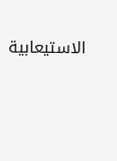الاستيعابية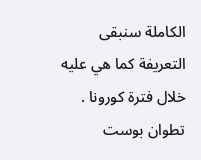الكاملة سنبقى التعريفة كما هي عليه خلال فترة كورونا .
تطوان بوست